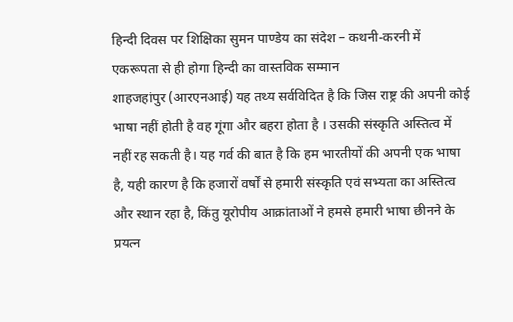हिन्दी दिवस पर शिक्षिका सुमन पाण्डेय का संदेश – कथनी-करनी में एकरूपता से ही होगा हिन्दी का वास्तविक सम्मान
शाहजहांपुर (आरएनआई) यह तथ्य सर्वविदित है कि जिस राष्ट्र की अपनी कोई भाषा नहीं होती है वह गूंगा और बहरा होता है । उसकी संस्कृति अस्तित्व में नहीं रह सकती है। यह गर्व की बात है कि हम भारतीयों की अपनी एक भाषा है, यही कारण है कि हजारों वर्षों से हमारी संस्कृति एवं सभ्यता का अस्तित्व और स्थान रहा है, किंतु यूरोपीय आक्रांताओं ने हमसे हमारी भाषा छीनने के प्रयत्न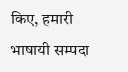किए, हमारी भाषायी सम्पदा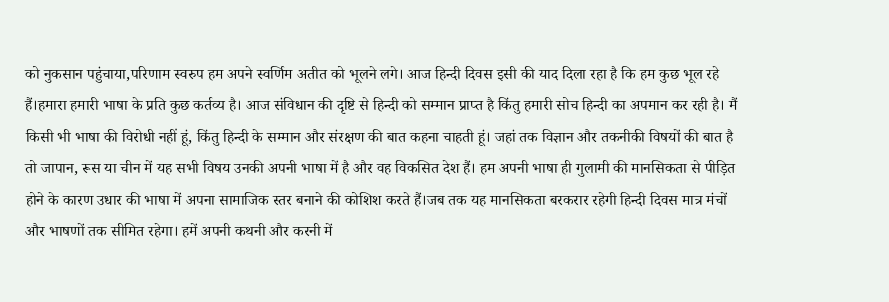को नुकसान पहुंचाया,परिणाम स्वरुप हम अपने स्वर्णिम अतीत को भूलने लगे। आज हिन्दी दिवस इसी की याद दिला रहा है कि हम कुछ भूल रहे हैं।हमारा हमारी भाषा के प्रति कुछ कर्तव्य है। आज संविधान की दृष्टि से हिन्दी को सम्मान प्राप्त है किंतु हमारी सोच हिन्दी का अपमान कर रही है। मैं किसी भी भाषा की विरोधी नहीं हूं, किंतु हिन्दी के सम्मान और संरक्षण की बात कहना चाहती हूं। जहां तक विज्ञान और तकनीकी विषयों की बात है तो जापान, रूस या चीन में यह सभी विषय उनकी अपनी भाषा में है और वह विकसित देश हैं। हम अपनी भाषा ही गुलामी की मानसिकता से पीड़ित होने के कारण उधार की भाषा में अपना सामाजिक स्तर बनाने की कोशिश करते हैं।जब तक यह मानसिकता बरकरार रहेगी हिन्दी दिवस मात्र मंचों और भाषणों तक सीमित रहेगा। हमें अपनी कथनी और करनी में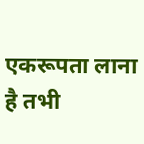एकरूपता लाना है तभी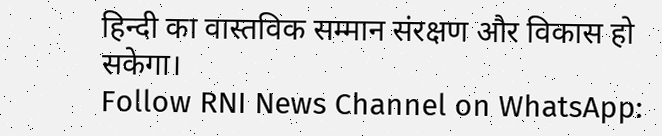हिन्दी का वास्तविक सम्मान संरक्षण और विकास हो सकेगा।
Follow RNI News Channel on WhatsApp: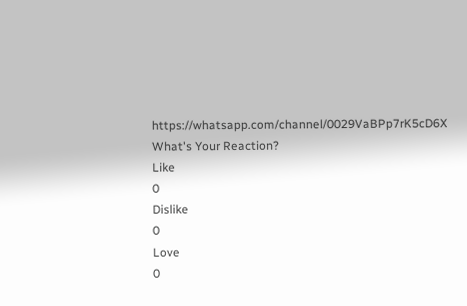https://whatsapp.com/channel/0029VaBPp7rK5cD6X
What's Your Reaction?
Like
0
Dislike
0
Love
0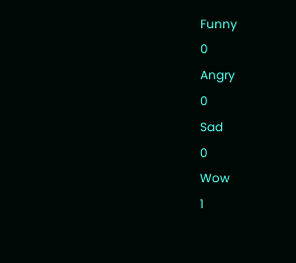Funny
0
Angry
0
Sad
0
Wow
1